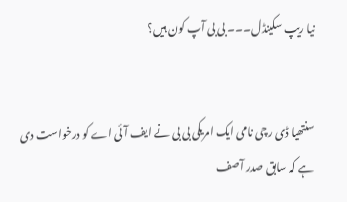نیا ریپ سکینڈل۔۔۔ بی بی آپ کون ہیں؟


سنتھیا ڈی رچی نامی ایک امریکی بی بی نے ایف آئی اے کو درخواست دی ہے کہ سابق صدر آصف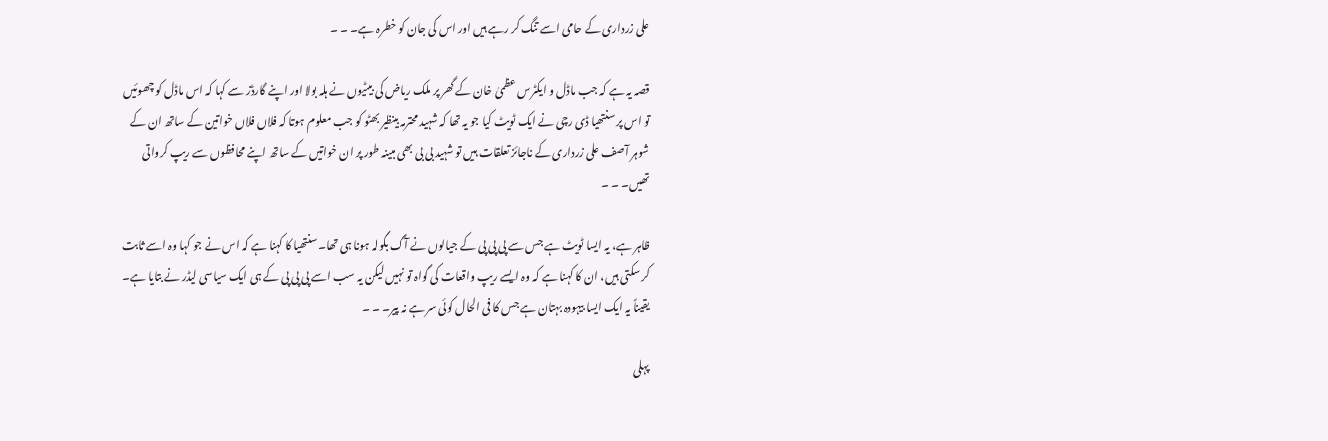علی زرداری کے حامی اسے تنگ کر رہے ہیں اور اس کی جان کو خطرہ ہے۔ ۔ ۔

قصہ یہ ہے کہ جب ماڈل و ایکٹرس عظمیٰ خان کے گھر پر ملک ریاض کی بیٹیوں نے ہلہ بولا اور اپنے گارڈز سے کہا کہ اس ماڈل کو چھوئیں تو اس پر سنتھیا ڈی رچی نے ایک ٹویٹ کیا جو یہ تھا کہ شہید محترمہ بینظیر بھٹو کو جب معلوم ہوتا کہ فلاں فلاں خواتین کے ساتھ ان کے شوہر آصف علی زرداری کے ناجائز تعلقات ہیں تو شہید بی بی بھی مبینہ طور پر ان خواتیں کے ساتھ اپنے محافظوں سے ریپ کرواتی تھیں۔ ۔ ۔

ظاہر ہے، یہ ایسا ٹویٹ ہے جس سے پی پی پی کے جیالوں نے آگ بگولہ ہونا ہی تھا۔ سنتھیا کا کہنا ہے کہ اس نے جو کہا وہ اسے ثابت کر سکتی ہیں، ان کا کہنا ہے کہ وہ ایسے ریپ واقعات کی گواہ تو نہیں لیکن یہ سب اسے پی پی پی کے ہی ایک سیاسی لیڈر نے بتایا ہے۔ یقیناً یہ ایک ایسا بیہودہ بہتان ہے جس کا فی الحال کوئی سر ہے نہ پیر۔ ۔ ۔

پہلی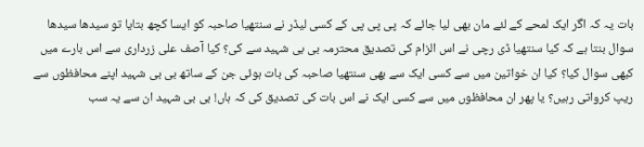بات یہ کہ اگر ایک لمحے کے لئے مان بھی لیا جائے کہ پی پی پی کے کسی لیڈر نے سنتھیا صاحبہ کو ایسا کچھ بتایا تو سیدھا سیدھا سوال بنتا ہے کہ کیا سنتھیا ڈی رچی نے اس الزام کی تصدیق محترمہ بی بی شہید سے کی؟ کیا آصف علی زرداری سے اس بارے میں کبھی سوال کیا؟ کیا ان خواتین میں سے کسی ایک سے بھی سنتھیا صاحبہ کی بات ہوئی جن کے ساتھ بی بی شہید اپنے محافظوں سے ریپ کرواتی رہیں؟ یا پھر ان محافظوں میں سے کسی ایک نے اس بات کی تصدیق کی کہ ہاں! بی بی شہید ان سے یہ سب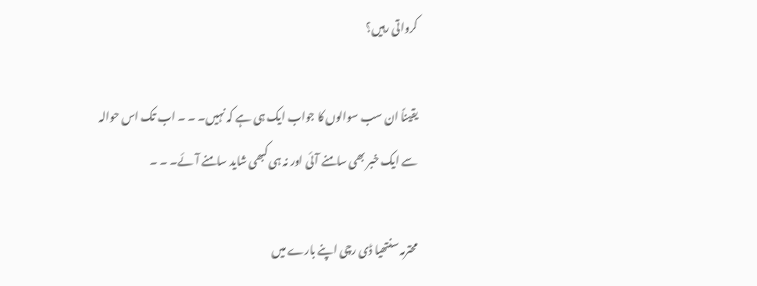کرواتی رہیں؟

یقیناً ان سب سوالوں کا جواب ایک ہی ہے کہ نہیں۔ ۔ ۔ اب تک اس حوالہ سے ایک خبر بھی سامنے آئی اور نہ ہی کبھی شاید سامنے آئے۔ ۔ ۔

محترمہ سنتھیا ڈی رچی اپنے بارے میں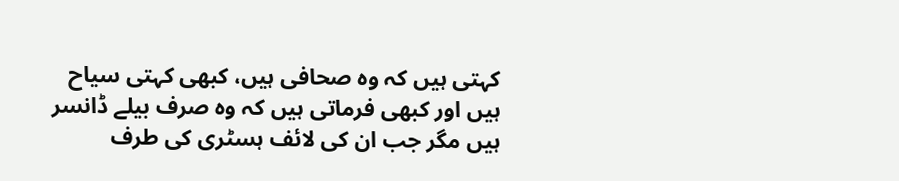کہتی ہیں کہ وہ صحافی ہیں، کبھی کہتی سیاح ہیں اور کبھی فرماتی ہیں کہ وہ صرف بیلے ڈانسر ہیں مگر جب ان کی لائف ہسٹری کی طرف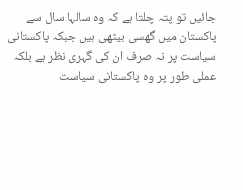جائیں تو پتہ چلتا ہے کہ وہ سالہا سال سے پاکستان میں گھسی بیٹھی ہیں جبکہ پاکستانی سیاست پر نہ صرف ان کی گہری نظر ہے بلکہ عملی طور پر وہ پاکستانی سیاست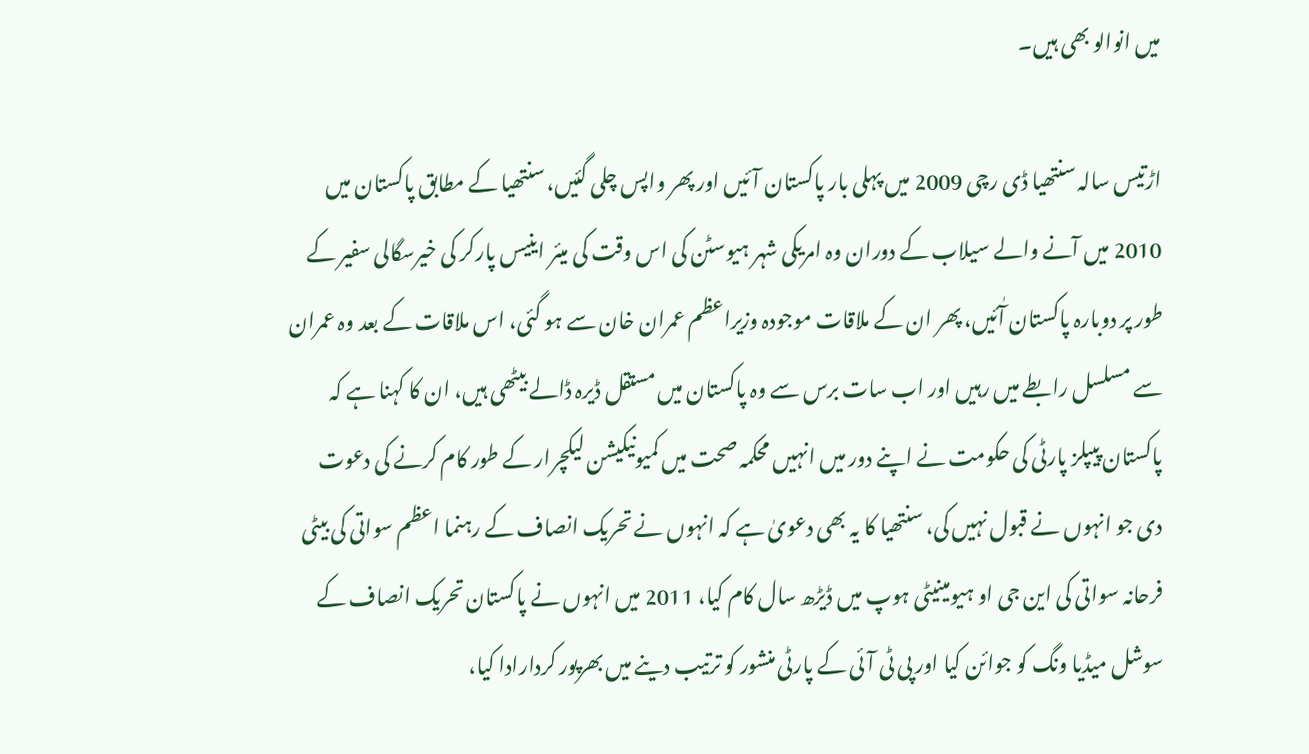میں انوالو بھی ہیں۔

اڑتیس سالہ سنتھیا ڈی رچی 2009 میں پہلی بار پاکستان آئیں اور پھر واپس چلی گئیں، سنتھیا کے مطابق پاکستان میں 2010 میں آنے والے سیلاب کے دوران وہ امریکی شہر ہیوسٹن کی اس وقت کی میئر اینیس پارکر کی خیرسگالی سفیر کے طور پر دوبارہ پاکستان آٰئیں، پھر ان کے ملاقات موجودہ وزیراعظم عمران خان سے ہو گئی، اس ملاقات کے بعد وہ عمران سے مسلسل رابطے میں رہیں اور اب سات برس سے وہ پاکستان میں مستقل ڈیرہ ڈالے بیٹھی ہیں، ان کا کہنا ہے کہ پاکستان پیپلز پارٹی کی حکومت نے اپنے دور میں انہیں محکمہ صحت میں کمیونیکیشن لیکچرار کے طور کام کرنے کی دعوت دی جو انہوں نے قبول نہیں کی، سنتھیا کا یہ بھی دعویٰ ہے کہ انہوں نے تحریک انصاف کے رہنما اعظم سواتی کی بیٹی فرحانہ سواتی کی این جی او ہیومینیٹی ہوپ میں ڈیڑھ سال کام کیا، 2011 میں انہوں نے پاکستان تحریک انصاف کے سوشل میڈیا ونگ کو جوائن کیا اور پی ٹی آئی کے پارٹی منشور کو ترتیب دینے میں بھرپور کردارادا کیا،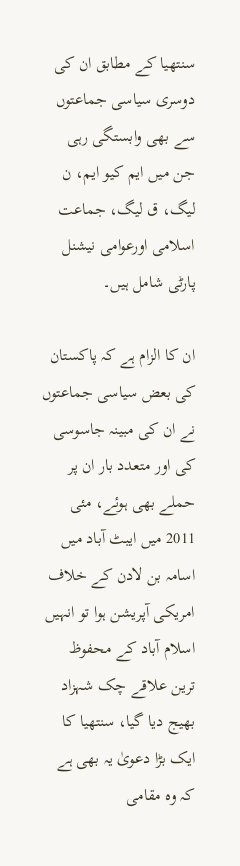سنتھیا کے مطابق ان کی دوسری سیاسی جماعتوں سے بھی وابستگی رہی جن میں ایم کیو ایم، ن لیگ، ق لیگ، جماعت اسلامی اورعوامی نیشنل پارٹی شامل ہیں۔

ان کا الزام ہے کہ پاکستان کی بعض سیاسی جماعتوں نے ان کی مبینہ جاسوسی کی اور متعدد بار ان پر حملے بھی ہوئے، مئی 2011 میں ایبٹ آباد میں اسامہ بن لادن کے خلاف امریکی آپریشن ہوا تو انہیں اسلام آباد کے محفوظ ترین علاقے چک شہزاد بھیج دیا گیا، سنتھیا کا ایک بڑا دعویٰ یہ بھی ہے کہ وہ مقامی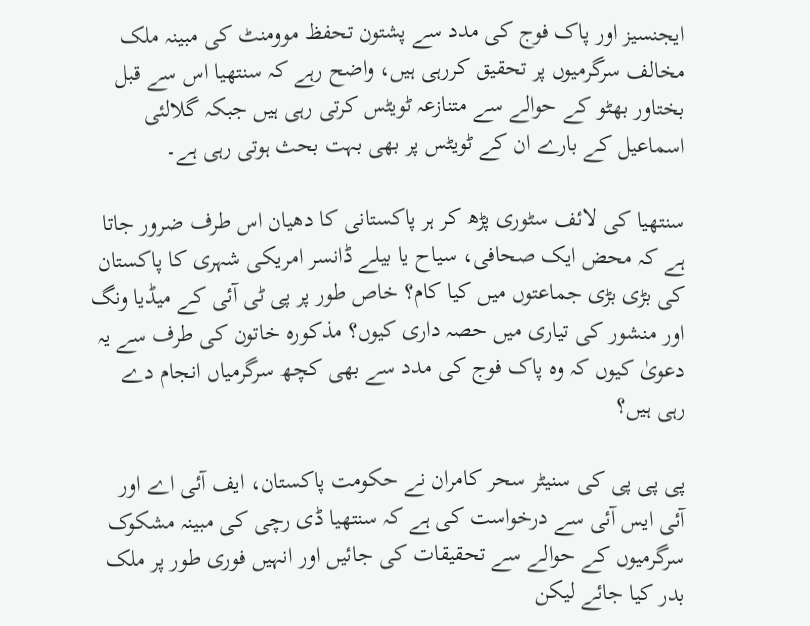ایجنسیز اور پاک فوج کی مدد سے پشتون تحفظ موومنٹ کی مبینہ ملک مخالف سرگرمیوں پر تحقیق کررہی ہیں، واضح رہے کہ سنتھیا اس سے قبل بختاور بھٹو کے حوالے سے متنازعہ ٹویٹس کرتی رہی ہیں جبکہ گلالئی اسماعیل کے بارے ان کے ٹویٹس پر بھی بہت بحث ہوتی رہی ہے۔

سنتھیا کی لائف سٹوری پڑھ کر ہر پاکستانی کا دھیان اس طرف ضرور جاتا ہے کہ محض ایک صحافی، سیاح یا بیلے ڈانسر امریکی شہری کا پاکستان کی بڑی بڑی جماعتوں میں کیا کام؟ خاص طور پر پی ٹی آئی کے میڈیا ونگ اور منشور کی تیاری میں حصہ داری کیوں؟ مذکورہ خاتون کی طرف سے یہ دعویٰ کیوں کہ وہ پاک فوج کی مدد سے بھی کچھ سرگرمیاں انجام دے رہی ہیں؟

پی پی پی کی سنیٹر سحر کامران نے حکومت پاکستان، ایف آئی اے اور آئی ایس آئی سے درخواست کی ہے کہ سنتھیا ڈی رچی کی مبینہ مشکوک سرگرمیوں کے حوالے سے تحقیقات کی جائیں اور انہیں فوری طور پر ملک بدر کیا جائے لیکن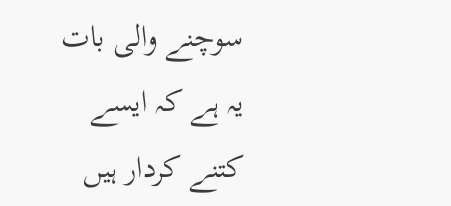سوچنے والی بات یہ ہے کہ ایسے کتنے کردار ہیں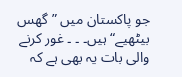جو پاکستان میں ”گھس بیٹھیے“ ہیں۔ ۔ ۔ غور کرنے والی بات یہ بھی ہے کہ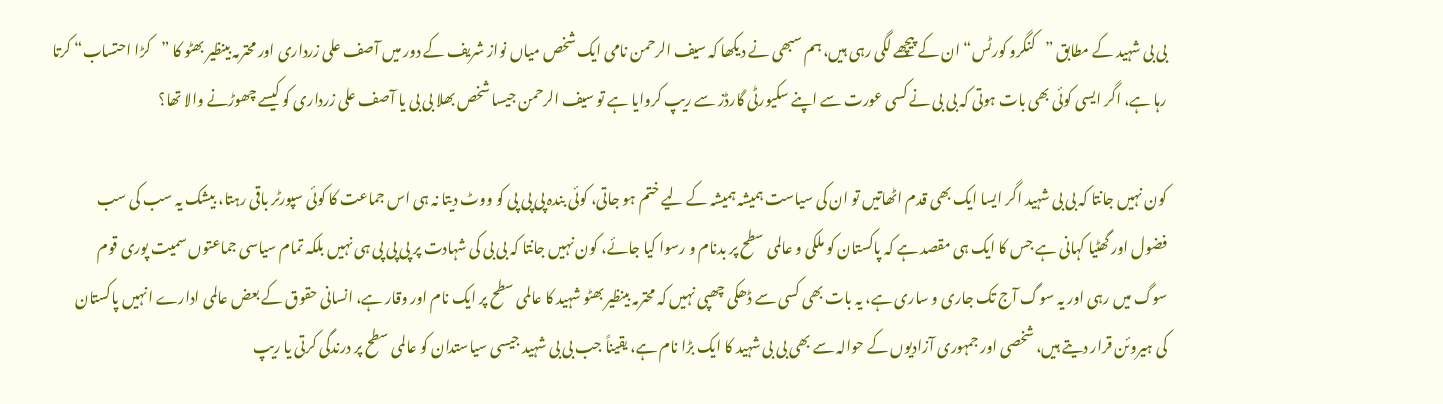بی بی شہید کے مطابق ”کنگرو کورٹس“ ان کے پیچھے لگی رہی ہیں، ہم سبھی نے دیکھا کہ سیف الرحمن نامی ایک شخص میاں نواز شریف کے دور میں آصف علی زرداری اور محترمہ بینظیر بھٹو کا ”کڑا احتساب“ کرتا رہا ہے، اگر ایسی کوئی بھی بات ہوتی کہ بی بی نے کسی عورت سے اپنے سکیورٹی گارڈز سے ریپ کروایا ہے تو سیف الرحمن جیسا شخص بھلا بی بی یا آصف علی زرداری کو کیسے چھوڑنے والا تھا؟

کون نہیں جانتا کہ بی بی شہید اگر ایسا ایک بھی قدم اٹھاتیں تو ان کی سیاست ہمیشہ ہمیشہ کے لیے ختم ہو جاتی، کوئی بندہ پی پی پی کو ووٹ دیتا نہ ہی اس جماعت کا کوئی سپورٹر باقی رہتا، بیشک یہ سب کی سب فضول اور گھٹیا کہانی ہے جس کا ایک ہی مقصد ہے کہ پاکستان کو ملکی و عالمی سطح پر بدنام و رسوا کیا جائے، کون نہیں جانتا کہ بی بی کی شہادت پر پی پی پی ہی نہیں بلکہ تمام سیاسی جماعتوں سمیت پوری قوم سوگ میں رہی اور یہ سوگ آج تک جاری و ساری ہے، یہ بات بھی کسی سے ڈھکی چھپی نہیں کہ محترمہ بینظیر بھٹو شہید کا عالمی سطح پر ایک نام اور وقار ہے، انسانی حقوق کے بعض عالمی ادارے انہیں پاکستان کی ہیروئن قرار دیتے ہیں، شخصی اور جمہوری آزادیوں کے حوالہ سے بھی بی بی شہید کا ایک بڑا نام ہے، یقیناً جب بی بی شہید جیسی سیاستدان کو عالمی سطح پر درندگی کرتی یا ریپ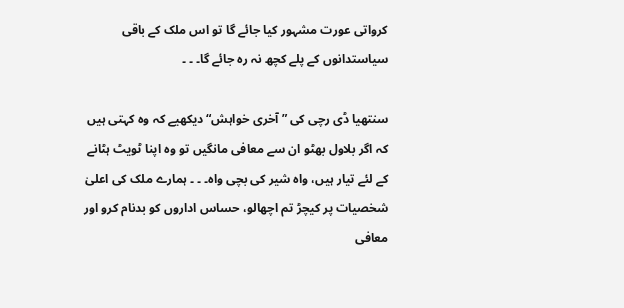کرواتی عورت مشہور کیا جائے گا تو اس ملک کے باقی سیاستدانوں کے پلے کچھ نہ رہ جائے گا۔ ۔ ۔

سنتھیا ڈی رچی کی ”آخری خواہش“ دیکھیے کہ وہ کہتی ہیں کہ اگر بلاول بھٹو ان سے معافی مانگیں تو وہ اپنا ٹویٹ ہٹانے کے لئے تیار ہیں، واہ شیر کی بچی واہ۔ ۔ ۔ ہمارے ملک کی اعلیٰ شخصیات پر کیچڑ تم اچھالو، حساس اداروں کو بدنام کرو اور معافی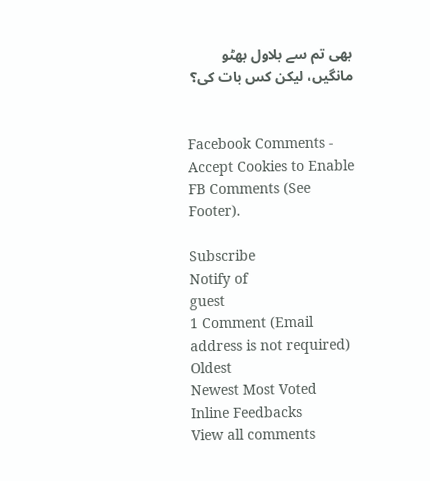بھی تم سے بلاول بھٹو مانگیں، لیکن کس بات کی؟


Facebook Comments - Accept Cookies to Enable FB Comments (See Footer).

Subscribe
Notify of
guest
1 Comment (Email address is not required)
Oldest
Newest Most Voted
Inline Feedbacks
View all comments